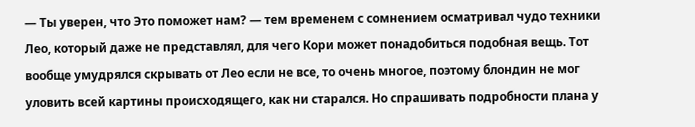— Ты уверен, что Это поможет нам? — тем временем с сомнением осматривал чудо техники Лео, который даже не представлял, для чего Кори может понадобиться подобная вещь. Тот вообще умудрялся скрывать от Лео если не все, то очень многое, поэтому блондин не мог уловить всей картины происходящего, как ни старался. Но спрашивать подробности плана у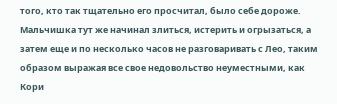того, кто так тщательно его просчитал, было себе дороже. Мальчишка тут же начинал злиться, истерить и огрызаться, а затем еще и по несколько часов не разговаривать с Лео, таким образом выражая все свое недовольство неуместными, как Кори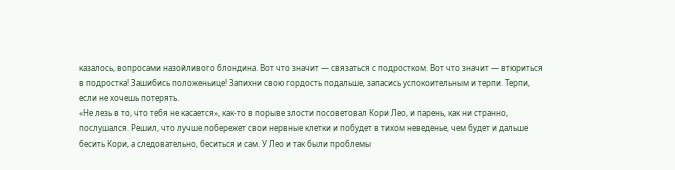казалось, вопросами назойливого блондина. Вот что значит — связаться с подростком. Вот что значит — втюриться в подростка! Зашибись положеньице! Запихни свою гордость подальше, запасись успокоительным и терпи. Терпи, если не хочешь потерять.
«Не лезь в то, что тебя не касается», как-то в порыве злости посоветовал Кори Лео, и парень, как ни странно, послушался. Решил, что лучше побережет свои нервные клетки и побудет в тихом неведенье, чем будет и дальше бесить Кори, а следовательно, беситься и сам. У Лео и так были проблемы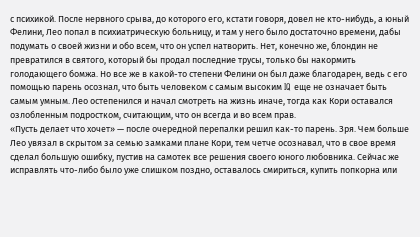с психикой. После нервного срыва, до которого его, кстати говоря, довел не кто-нибудь, а юный Фелини, Лео попал в психиатрическую больницу, и там у него было достаточно времени, дабы подумать о своей жизни и обо всем, что он успел натворить. Нет, конечно же, блондин не превратился в святого, который бы продал последние трусы, только бы накормить голодающего бомжа. Но все же в какой-то степени Фелини он был даже благодарен, ведь с его помощью парень осознал, что быть человеком с самым высоким IQ еще не означает быть самым умным. Лео остепенился и начал смотреть на жизнь иначе, тогда как Кори оставался озлобленным подростком, считающим, что он всегда и во всем прав.
«Пусть делает что хочет» — после очередной перепалки решил как-то парень. Зря. Чем больше Лео увязал в скрытом за семью замками плане Кори, тем четче осознавал, что в свое время сделал большую ошибку, пустив на самотек все решения своего юного любовника. Сейчас же исправлять что-либо было уже слишком поздно, оставалось смириться, купить попкорна или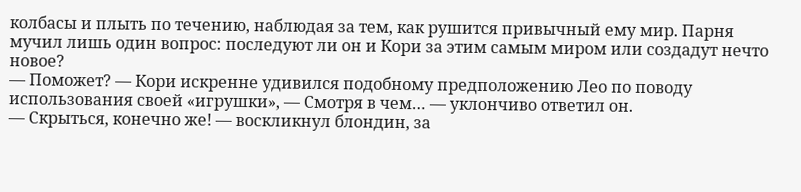колбасы и плыть по течению, наблюдая за тем, как рушится привычный ему мир. Парня мучил лишь один вопрос: последуют ли он и Кори за этим самым миром или создадут нечто новое?
— Поможет? — Кори искренне удивился подобному предположению Лео по поводу использования своей «игрушки», — Смотря в чем… — уклончиво ответил он.
— Скрыться, конечно же! — воскликнул блондин, за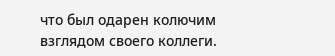что был одарен колючим взглядом своего коллеги.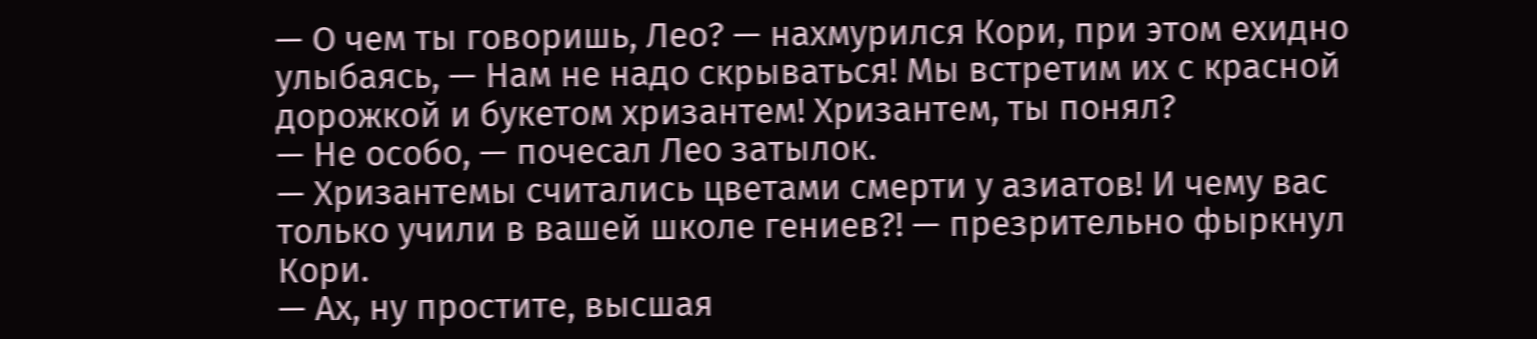— О чем ты говоришь, Лео? — нахмурился Кори, при этом ехидно улыбаясь, — Нам не надо скрываться! Мы встретим их с красной дорожкой и букетом хризантем! Хризантем, ты понял?
— Не особо, — почесал Лео затылок.
— Хризантемы считались цветами смерти у азиатов! И чему вас только учили в вашей школе гениев?! — презрительно фыркнул Кори.
— Ах, ну простите, высшая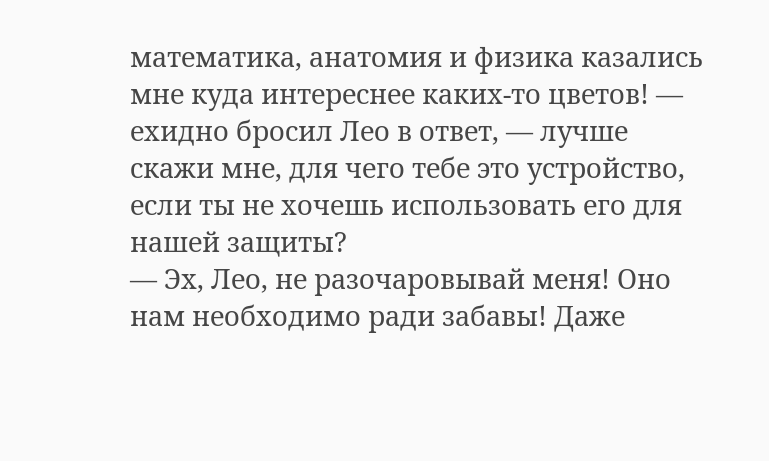математика, анатомия и физика казались мне куда интереснее каких-то цветов! — ехидно бросил Лео в ответ, — лучше скажи мне, для чего тебе это устройство, если ты не хочешь использовать его для нашей защиты?
— Эх, Лео, не разочаровывай меня! Оно нам необходимо ради забавы! Даже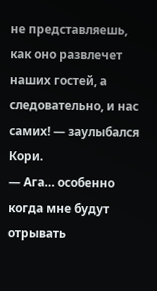не представляешь, как оно развлечет наших гостей, а следовательно, и нас самих! — заулыбался Кори.
— Ага… особенно когда мне будут отрывать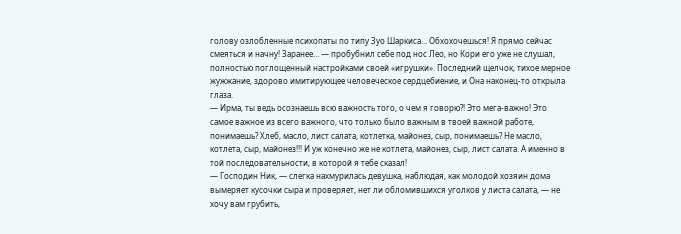голову озлобленные психопаты по типу Зуо Шаркиса… Обхохочешься! Я прямо сейчас смеяться и начну! Заранее… — пробубнил себе под нос Лео, но Кори его уже не слушал, полностью поглощенный настройками своей «игрушки». Последний щелчок, тихое мерное жужжание, здорово имитирующее человеческое сердцебиение, и Она наконец-то открыла глаза.
— Ирма, ты ведь осознаешь всю важность того, о чем я говорю?! Это мега-важно! Это самое важное из всего важного, что только было важным в твоей важной работе, понимаешь? Хлеб, масло, лист салата, котлетка, майонез, сыр, понимаешь? Не масло, котлета, сыр, майонез!!! И уж конечно же не котлета, майонез, сыр, лист салата. А именно в той последовательности, в которой я тебе сказал!
— Господин Ник, — слегка нахмурилась девушка, наблюдая, как молодой хозяин дома вымеряет кусочки сыра и проверяет, нет ли обломившихся уголков у листа салата, — не хочу вам грубить,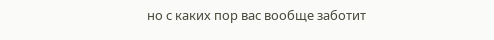но с каких пор вас вообще заботит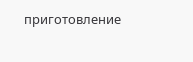приготовление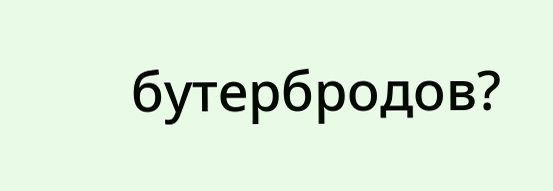бутербродов?